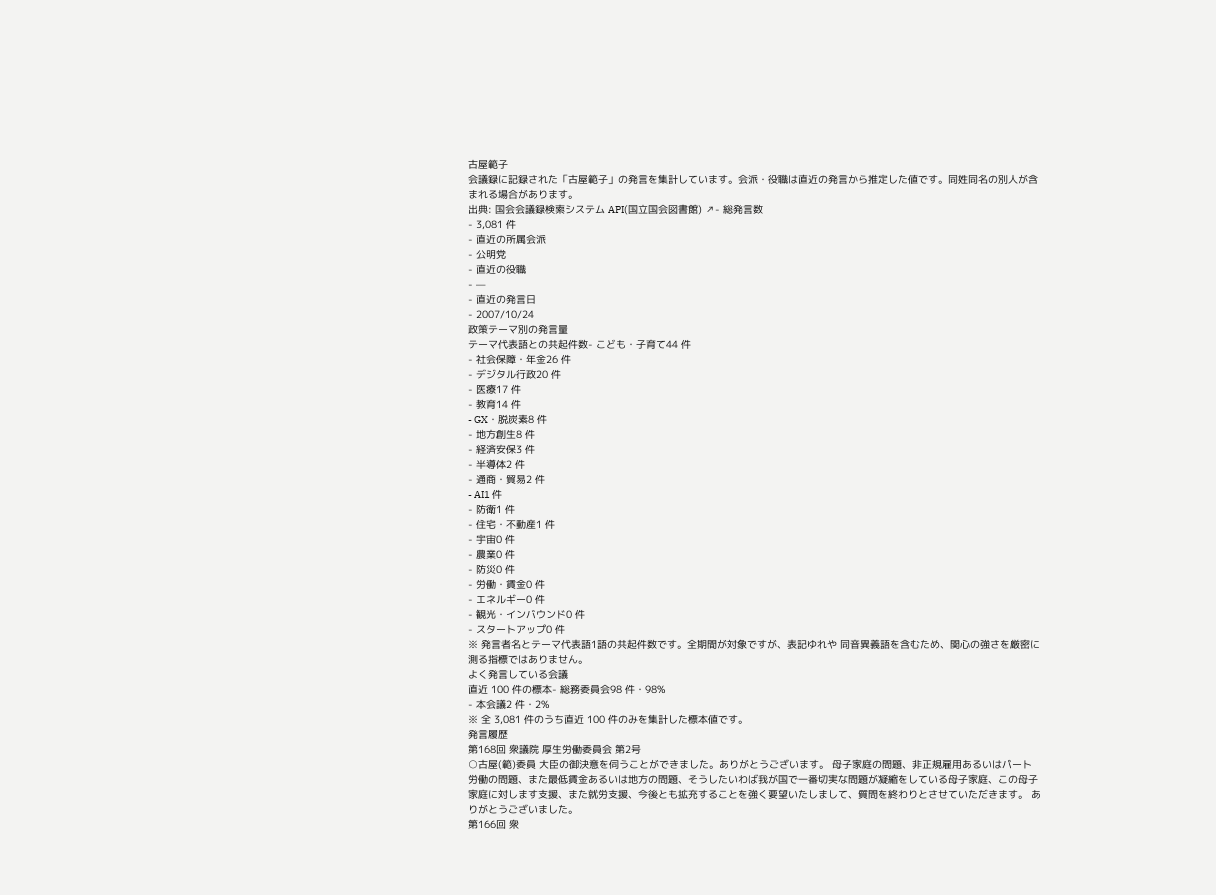古屋範子
会議録に記録された「古屋範子」の発言を集計しています。会派・役職は直近の発言から推定した値です。同姓同名の別人が含まれる場合があります。
出典: 国会会議録検索システム API(国立国会図書館) ↗- 総発言数
- 3,081 件
- 直近の所属会派
- 公明党
- 直近の役職
- —
- 直近の発言日
- 2007/10/24
政策テーマ別の発言量
テーマ代表語との共起件数- こども・子育て44 件
- 社会保障・年金26 件
- デジタル行政20 件
- 医療17 件
- 教育14 件
- GX・脱炭素8 件
- 地方創生8 件
- 経済安保3 件
- 半導体2 件
- 通商・貿易2 件
- AI1 件
- 防衛1 件
- 住宅・不動産1 件
- 宇宙0 件
- 農業0 件
- 防災0 件
- 労働・賃金0 件
- エネルギー0 件
- 観光・インバウンド0 件
- スタートアップ0 件
※ 発言者名とテーマ代表語1語の共起件数です。全期間が対象ですが、表記ゆれや 同音異義語を含むため、関心の強さを厳密に測る指標ではありません。
よく発言している会議
直近 100 件の標本- 総務委員会98 件・98%
- 本会議2 件・2%
※ 全 3,081 件のうち直近 100 件のみを集計した標本値です。
発言履歴
第168回 衆議院 厚生労働委員会 第2号
○古屋(範)委員 大臣の御決意を伺うことができました。ありがとうございます。 母子家庭の問題、非正規雇用あるいはパート労働の問題、また最低賃金あるいは地方の問題、そうしたいわば我が国で一番切実な問題が凝縮をしている母子家庭、この母子家庭に対します支援、また就労支援、今後とも拡充することを強く要望いたしまして、質問を終わりとさせていただきます。 ありがとうございました。
第166回 衆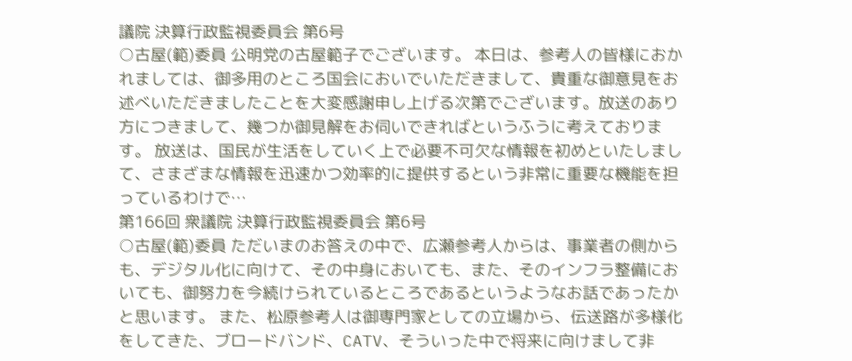議院 決算行政監視委員会 第6号
○古屋(範)委員 公明党の古屋範子でございます。 本日は、参考人の皆様におかれましては、御多用のところ国会においでいただきまして、貴重な御意見をお述べいただきましたことを大変感謝申し上げる次第でございます。放送のあり方につきまして、幾つか御見解をお伺いできればというふうに考えております。 放送は、国民が生活をしていく上で必要不可欠な情報を初めといたしまして、さまざまな情報を迅速かつ効率的に提供するという非常に重要な機能を担っているわけで…
第166回 衆議院 決算行政監視委員会 第6号
○古屋(範)委員 ただいまのお答えの中で、広瀬参考人からは、事業者の側からも、デジタル化に向けて、その中身においても、また、そのインフラ整備においても、御努力を今続けられているところであるというようなお話であったかと思います。 また、松原参考人は御専門家としての立場から、伝送路が多様化をしてきた、ブロードバンド、CATV、そういった中で将来に向けまして非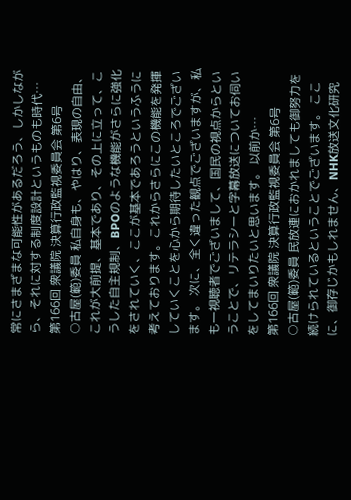常にさまざまな可能性があるだろう、しかしながら、それに対する制度設計というものも時代…
第166回 衆議院 決算行政監視委員会 第6号
○古屋(範)委員 私自身も、やはり、表現の自由、これが大前提、基本であり、その上に立って、こうした自主規制、BPOのような機能がさらに強化をされていく、ここが基本であろうというふうに考えております。これからさらにこの機能を発揮していくことを心から期待したいところでございます。 次に、全く違った観点でございますが、私も一視聴者でございまして、国民の視点からということで、リテラシーと字幕放送についてお伺いをしてまいりたいと思います。 以前か…
第166回 衆議院 決算行政監視委員会 第6号
○古屋(範)委員 民放連におかれましても御努力を続けられているということでございます。 ここに、御存じかもしれません、NHK放送文化研究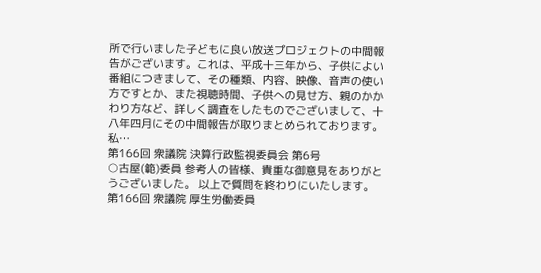所で行いました子どもに良い放送プロジェクトの中間報告がございます。これは、平成十三年から、子供によい番組につきまして、その種類、内容、映像、音声の使い方ですとか、また視聴時間、子供への見せ方、親のかかわり方など、詳しく調査をしたものでございまして、十八年四月にその中間報告が取りまとめられております。 私…
第166回 衆議院 決算行政監視委員会 第6号
○古屋(範)委員 参考人の皆様、貴重な御意見をありがとうございました。 以上で質問を終わりにいたします。
第166回 衆議院 厚生労働委員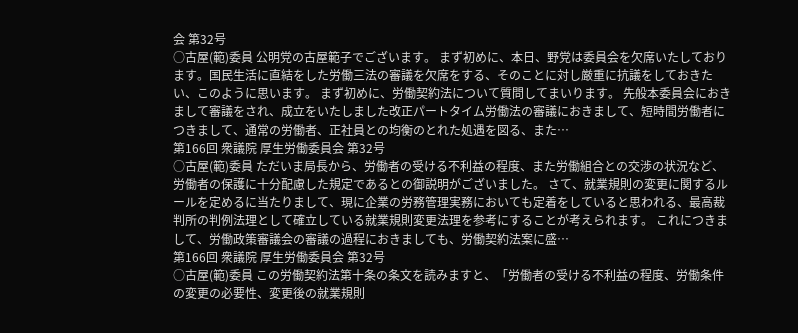会 第32号
○古屋(範)委員 公明党の古屋範子でございます。 まず初めに、本日、野党は委員会を欠席いたしております。国民生活に直結をした労働三法の審議を欠席をする、そのことに対し厳重に抗議をしておきたい、このように思います。 まず初めに、労働契約法について質問してまいります。 先般本委員会におきまして審議をされ、成立をいたしました改正パートタイム労働法の審議におきまして、短時間労働者につきまして、通常の労働者、正社員との均衡のとれた処遇を図る、また…
第166回 衆議院 厚生労働委員会 第32号
○古屋(範)委員 ただいま局長から、労働者の受ける不利益の程度、また労働組合との交渉の状況など、労働者の保護に十分配慮した規定であるとの御説明がございました。 さて、就業規則の変更に関するルールを定めるに当たりまして、現に企業の労務管理実務においても定着をしていると思われる、最高裁判所の判例法理として確立している就業規則変更法理を参考にすることが考えられます。 これにつきまして、労働政策審議会の審議の過程におきましても、労働契約法案に盛…
第166回 衆議院 厚生労働委員会 第32号
○古屋(範)委員 この労働契約法第十条の条文を読みますと、「労働者の受ける不利益の程度、労働条件の変更の必要性、変更後の就業規則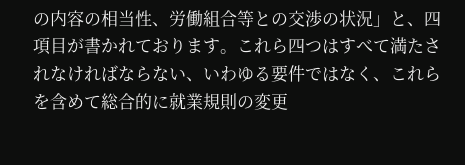の内容の相当性、労働組合等との交渉の状況」と、四項目が書かれております。これら四つはすべて満たされなければならない、いわゆる要件ではなく、これらを含めて総合的に就業規則の変更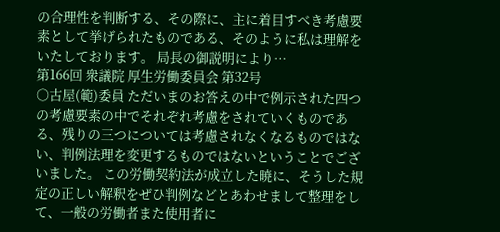の合理性を判断する、その際に、主に着目すべき考慮要素として挙げられたものである、そのように私は理解をいたしております。 局長の御説明により…
第166回 衆議院 厚生労働委員会 第32号
○古屋(範)委員 ただいまのお答えの中で例示された四つの考慮要素の中でそれぞれ考慮をされていくものである、残りの三つについては考慮されなくなるものではない、判例法理を変更するものではないということでございました。 この労働契約法が成立した暁に、そうした規定の正しい解釈をぜひ判例などとあわせまして整理をして、一般の労働者また使用者に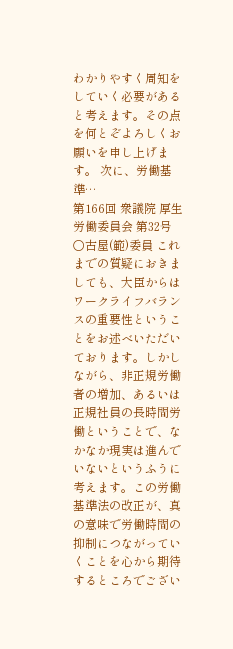わかりやすく周知をしていく必要があると考えます。その点を何とぞよろしくお願いを申し上げます。 次に、労働基準…
第166回 衆議院 厚生労働委員会 第32号
○古屋(範)委員 これまでの質疑におきましても、大臣からはワークライフバランスの重要性ということをお述べいただいております。しかしながら、非正規労働者の増加、あるいは正規社員の長時間労働ということで、なかなか現実は進んでいないというふうに考えます。この労働基準法の改正が、真の意味で労働時間の抑制につながっていくことを心から期待するところでござい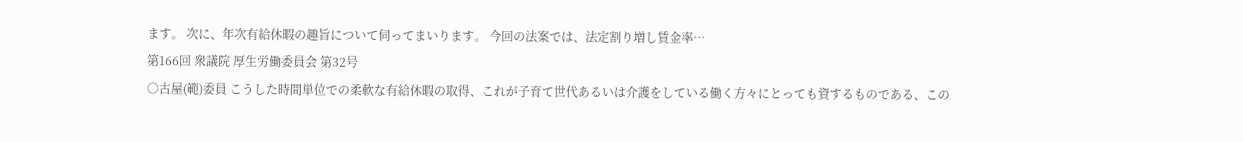ます。 次に、年次有給休暇の趣旨について伺ってまいります。 今回の法案では、法定割り増し賃金率…
第166回 衆議院 厚生労働委員会 第32号
○古屋(範)委員 こうした時間単位での柔軟な有給休暇の取得、これが子育て世代あるいは介護をしている働く方々にとっても資するものである、この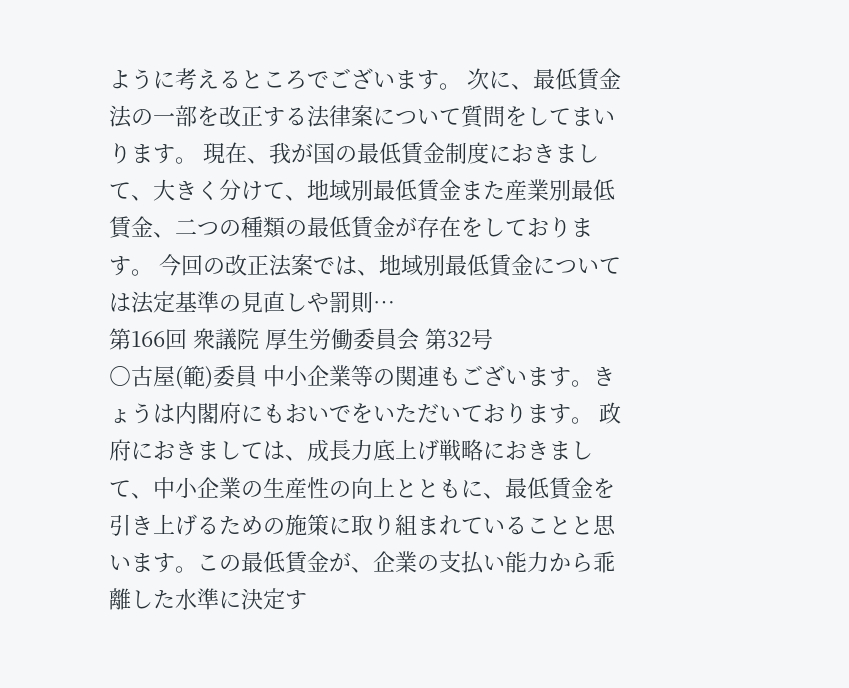ように考えるところでございます。 次に、最低賃金法の一部を改正する法律案について質問をしてまいります。 現在、我が国の最低賃金制度におきまして、大きく分けて、地域別最低賃金また産業別最低賃金、二つの種類の最低賃金が存在をしております。 今回の改正法案では、地域別最低賃金については法定基準の見直しや罰則…
第166回 衆議院 厚生労働委員会 第32号
○古屋(範)委員 中小企業等の関連もございます。きょうは内閣府にもおいでをいただいております。 政府におきましては、成長力底上げ戦略におきまして、中小企業の生産性の向上とともに、最低賃金を引き上げるための施策に取り組まれていることと思います。この最低賃金が、企業の支払い能力から乖離した水準に決定す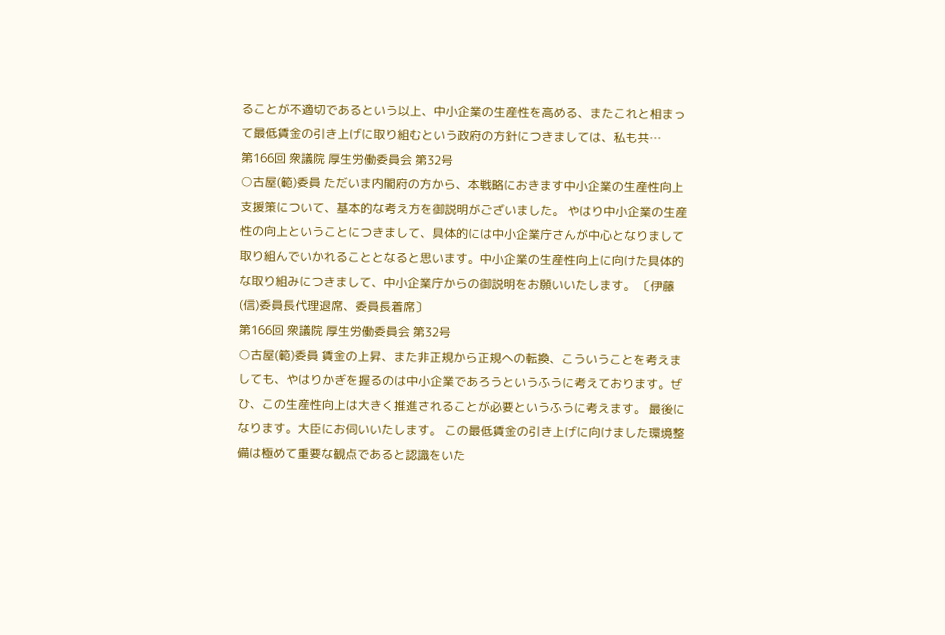ることが不適切であるという以上、中小企業の生産性を高める、またこれと相まって最低賃金の引き上げに取り組むという政府の方針につきましては、私も共…
第166回 衆議院 厚生労働委員会 第32号
○古屋(範)委員 ただいま内閣府の方から、本戦略におきます中小企業の生産性向上支援策について、基本的な考え方を御説明がございました。 やはり中小企業の生産性の向上ということにつきまして、具体的には中小企業庁さんが中心となりまして取り組んでいかれることとなると思います。中小企業の生産性向上に向けた具体的な取り組みにつきまして、中小企業庁からの御説明をお願いいたします。 〔伊藤(信)委員長代理退席、委員長着席〕
第166回 衆議院 厚生労働委員会 第32号
○古屋(範)委員 賃金の上昇、また非正規から正規への転換、こういうことを考えましても、やはりかぎを握るのは中小企業であろうというふうに考えております。ぜひ、この生産性向上は大きく推進されることが必要というふうに考えます。 最後になります。大臣にお伺いいたします。 この最低賃金の引き上げに向けました環境整備は極めて重要な観点であると認識をいた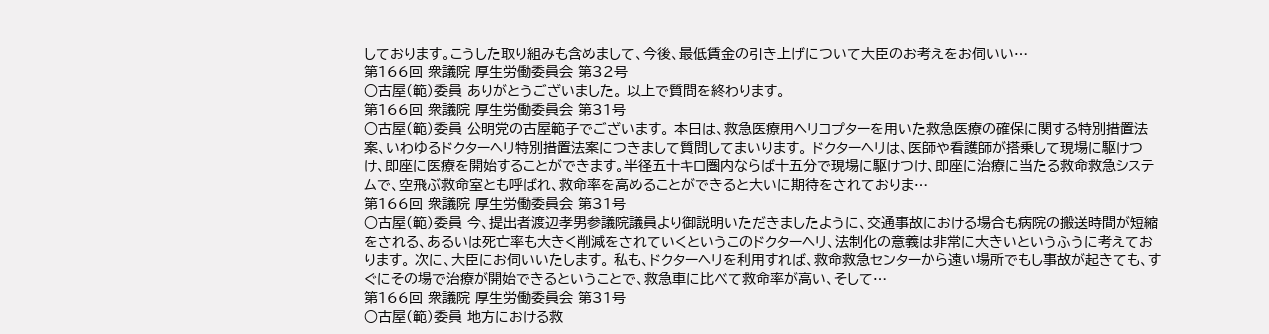しております。こうした取り組みも含めまして、今後、最低賃金の引き上げについて大臣のお考えをお伺いい…
第166回 衆議院 厚生労働委員会 第32号
○古屋(範)委員 ありがとうございました。 以上で質問を終わります。
第166回 衆議院 厚生労働委員会 第31号
○古屋(範)委員 公明党の古屋範子でございます。 本日は、救急医療用ヘリコプターを用いた救急医療の確保に関する特別措置法案、いわゆるドクターヘリ特別措置法案につきまして質問してまいります。 ドクターヘリは、医師や看護師が搭乗して現場に駆けつけ、即座に医療を開始することができます。半径五十キロ圏内ならば十五分で現場に駆けつけ、即座に治療に当たる救命救急システムで、空飛ぶ救命室とも呼ばれ、救命率を高めることができると大いに期待をされておりま…
第166回 衆議院 厚生労働委員会 第31号
○古屋(範)委員 今、提出者渡辺孝男参議院議員より御説明いただきましたように、交通事故における場合も病院の搬送時間が短縮をされる、あるいは死亡率も大きく削減をされていくというこのドクターヘリ、法制化の意義は非常に大きいというふうに考えております。 次に、大臣にお伺いいたします。 私も、ドクターヘリを利用すれば、救命救急センターから遠い場所でもし事故が起きても、すぐにその場で治療が開始できるということで、救急車に比べて救命率が高い、そして…
第166回 衆議院 厚生労働委員会 第31号
○古屋(範)委員 地方における救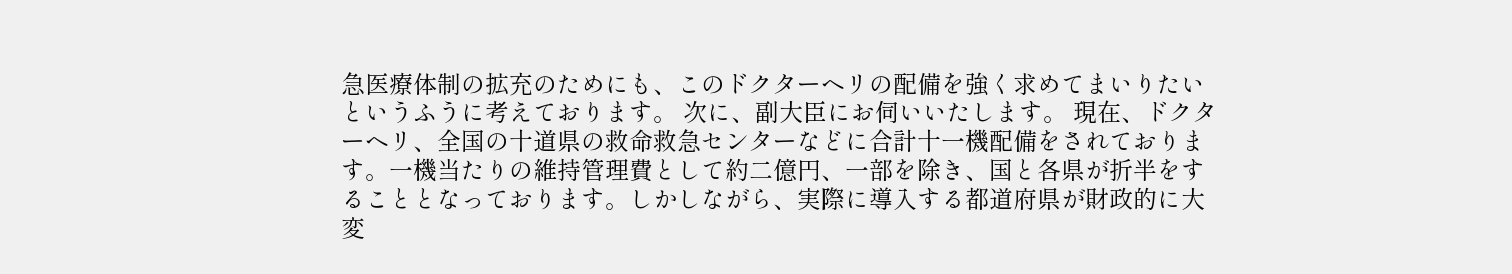急医療体制の拡充のためにも、このドクターヘリの配備を強く求めてまいりたいというふうに考えております。 次に、副大臣にお伺いいたします。 現在、ドクターヘリ、全国の十道県の救命救急センターなどに合計十一機配備をされております。一機当たりの維持管理費として約二億円、一部を除き、国と各県が折半をすることとなっております。しかしながら、実際に導入する都道府県が財政的に大変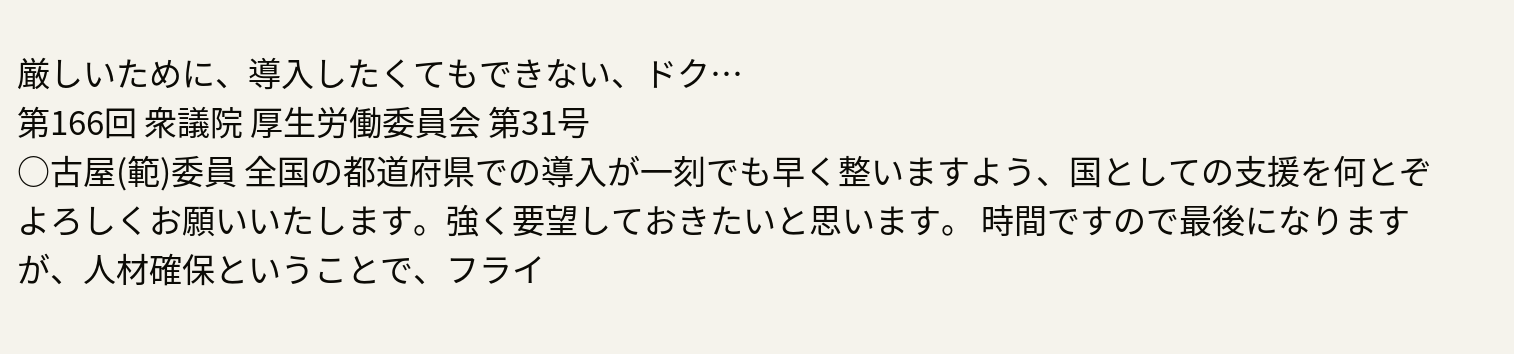厳しいために、導入したくてもできない、ドク…
第166回 衆議院 厚生労働委員会 第31号
○古屋(範)委員 全国の都道府県での導入が一刻でも早く整いますよう、国としての支援を何とぞよろしくお願いいたします。強く要望しておきたいと思います。 時間ですので最後になりますが、人材確保ということで、フライ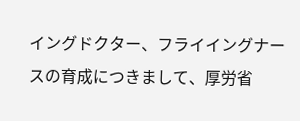イングドクター、フライイングナースの育成につきまして、厚労省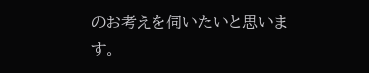のお考えを伺いたいと思います。